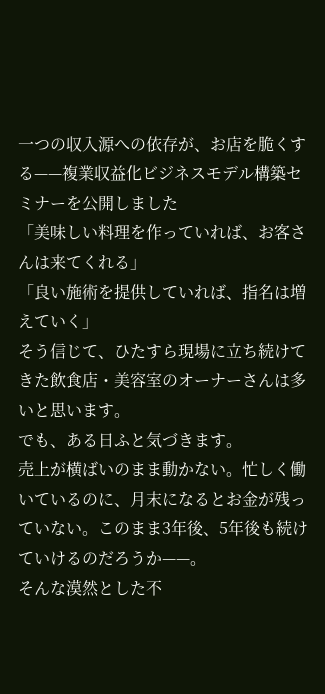一つの収入源への依存が、お店を脆くする——複業収益化ビジネスモデル構築セミナーを公開しました
「美味しい料理を作っていれば、お客さんは来てくれる」
「良い施術を提供していれば、指名は増えていく」
そう信じて、ひたすら現場に立ち続けてきた飲食店・美容室のオーナーさんは多いと思います。
でも、ある日ふと気づきます。
売上が横ばいのまま動かない。忙しく働いているのに、月末になるとお金が残っていない。このまま3年後、5年後も続けていけるのだろうか——。
そんな漠然とした不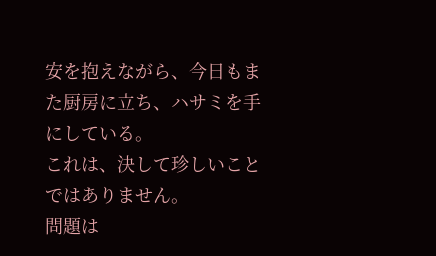安を抱えながら、今日もまた厨房に立ち、ハサミを手にしている。
これは、決して珍しいことではありません。
問題は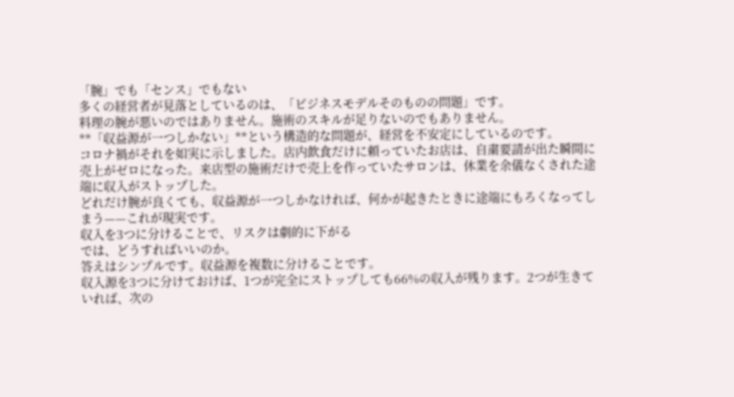「腕」でも「センス」でもない
多くの経営者が見落としているのは、「ビジネスモデルそのものの問題」です。
料理の腕が悪いのではありません。施術のスキルが足りないのでもありません。
**「収益源が一つしかない」**という構造的な問題が、経営を不安定にしているのです。
コロナ禍がそれを如実に示しました。店内飲食だけに頼っていたお店は、自粛要請が出た瞬間に売上がゼロになった。来店型の施術だけで売上を作っていたサロンは、休業を余儀なくされた途端に収入がストップした。
どれだけ腕が良くても、収益源が一つしかなければ、何かが起きたときに途端にもろくなってしまう——これが現実です。
収入を3つに分けることで、リスクは劇的に下がる
では、どうすればいいのか。
答えはシンプルです。収益源を複数に分けることです。
収入源を3つに分けておけば、1つが完全にストップしても66%の収入が残ります。2つが生きていれば、次の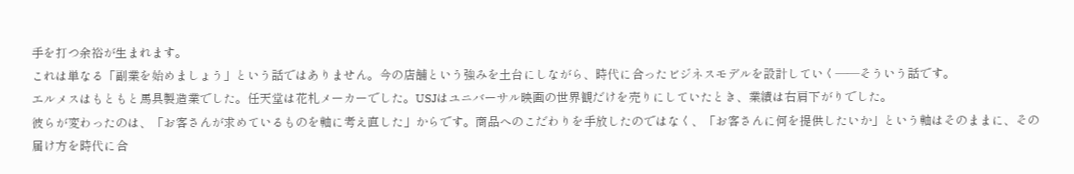手を打つ余裕が生まれます。
これは単なる「副業を始めましょう」という話ではありません。今の店舗という強みを土台にしながら、時代に合ったビジネスモデルを設計していく——そういう話です。
エルメスはもともと馬具製造業でした。任天堂は花札メーカーでした。USJはユニバーサル映画の世界観だけを売りにしていたとき、業績は右肩下がりでした。
彼らが変わったのは、「お客さんが求めているものを軸に考え直した」からです。商品へのこだわりを手放したのではなく、「お客さんに何を提供したいか」という軸はそのままに、その届け方を時代に合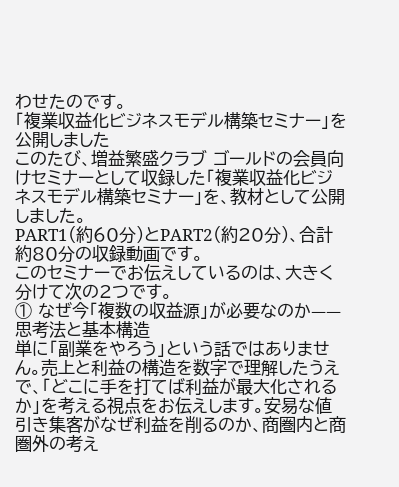わせたのです。
「複業収益化ビジネスモデル構築セミナー」を公開しました
このたび、増益繁盛クラブ ゴールドの会員向けセミナーとして収録した「複業収益化ビジネスモデル構築セミナー」を、教材として公開しました。
PART1(約60分)とPART2(約20分)、合計約80分の収録動画です。
このセミナーでお伝えしているのは、大きく分けて次の2つです。
① なぜ今「複数の収益源」が必要なのか——思考法と基本構造
単に「副業をやろう」という話ではありません。売上と利益の構造を数字で理解したうえで、「どこに手を打てば利益が最大化されるか」を考える視点をお伝えします。安易な値引き集客がなぜ利益を削るのか、商圏内と商圏外の考え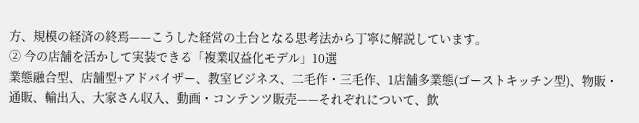方、規模の経済の終焉——こうした経営の土台となる思考法から丁寧に解説しています。
② 今の店舗を活かして実装できる「複業収益化モデル」10選
業態融合型、店舗型+アドバイザー、教室ビジネス、二毛作・三毛作、1店舗多業態(ゴーストキッチン型)、物販・通販、輸出入、大家さん収入、動画・コンテンツ販売——それぞれについて、飲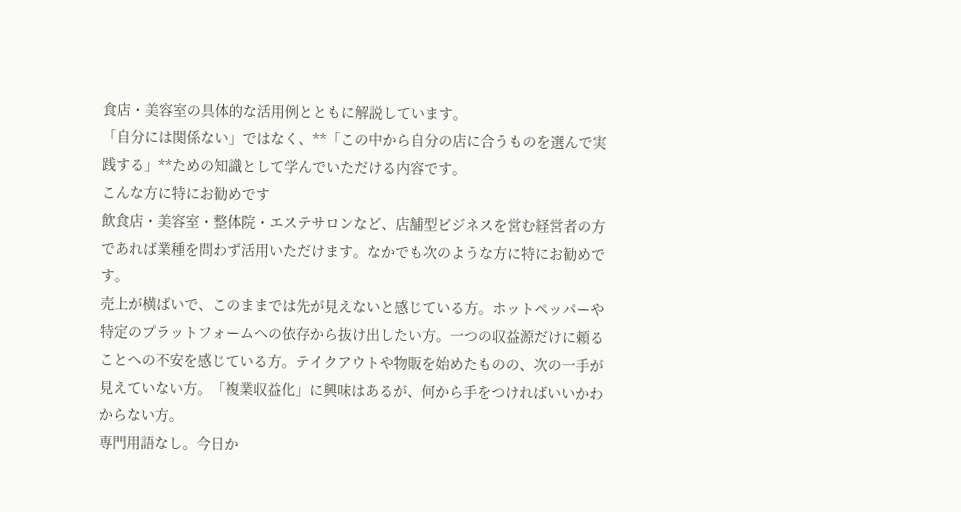食店・美容室の具体的な活用例とともに解説しています。
「自分には関係ない」ではなく、**「この中から自分の店に合うものを選んで実践する」**ための知識として学んでいただける内容です。
こんな方に特にお勧めです
飲食店・美容室・整体院・エステサロンなど、店舗型ビジネスを営む経営者の方であれば業種を問わず活用いただけます。なかでも次のような方に特にお勧めです。
売上が横ばいで、このままでは先が見えないと感じている方。ホットペッパーや特定のプラットフォームへの依存から抜け出したい方。一つの収益源だけに頼ることへの不安を感じている方。テイクアウトや物販を始めたものの、次の一手が見えていない方。「複業収益化」に興味はあるが、何から手をつければいいかわからない方。
専門用語なし。今日か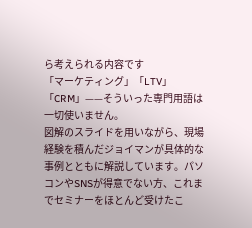ら考えられる内容です
「マーケティング」「LTV」「CRM」——そういった専門用語は一切使いません。
図解のスライドを用いながら、現場経験を積んだジョイマンが具体的な事例とともに解説しています。パソコンやSNSが得意でない方、これまでセミナーをほとんど受けたこ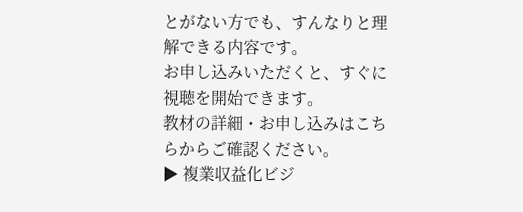とがない方でも、すんなりと理解できる内容です。
お申し込みいただくと、すぐに視聴を開始できます。
教材の詳細・お申し込みはこちらからご確認ください。
▶ 複業収益化ビジ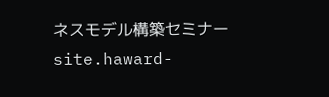ネスモデル構築セミナー site.haward-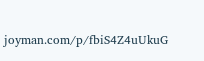joyman.com/p/fbiS4Z4uUkuG